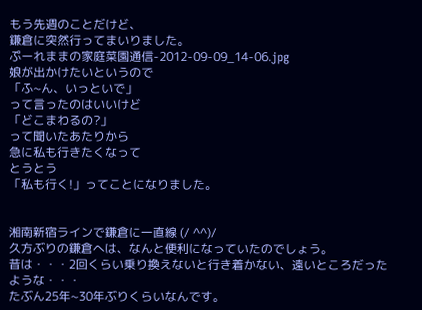もう先週のことだけど、
鎌倉に突然行ってまいりました。
ぷーれままの家庭菜園通信-2012-09-09_14-06.jpg
娘が出かけたいというので
「ふ~ん、いっといで」
って言ったのはいいけど
「どこまわるの?」
って聞いたあたりから
急に私も行きたくなって
とうとう
「私も行く!」ってことになりました。


湘南新宿ラインで鎌倉に一直線 (/ ^^)/
久方ぶりの鎌倉へは、なんと便利になっていたのでしょう。
昔は・・・2回くらい乗り換えないと行き着かない、遠いところだったような・・・
たぶん25年~30年ぶりくらいなんです。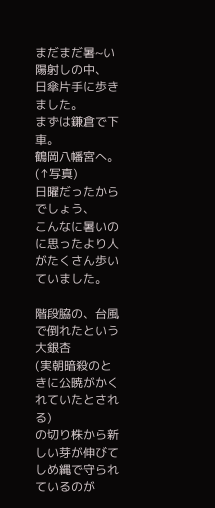まだまだ暑~い陽射しの中、
日傘片手に歩きました。
まずは鎌倉で下車。
鶴岡八幡宮へ。(↑写真)
日曜だったからでしょう、
こんなに暑いのに思ったより人がたくさん歩いていました。

階段脇の、台風で倒れたという大銀杏
(実朝暗殺のときに公暁がかくれていたとされる)
の切り株から新しい芽が伸びて
しめ縄で守られているのが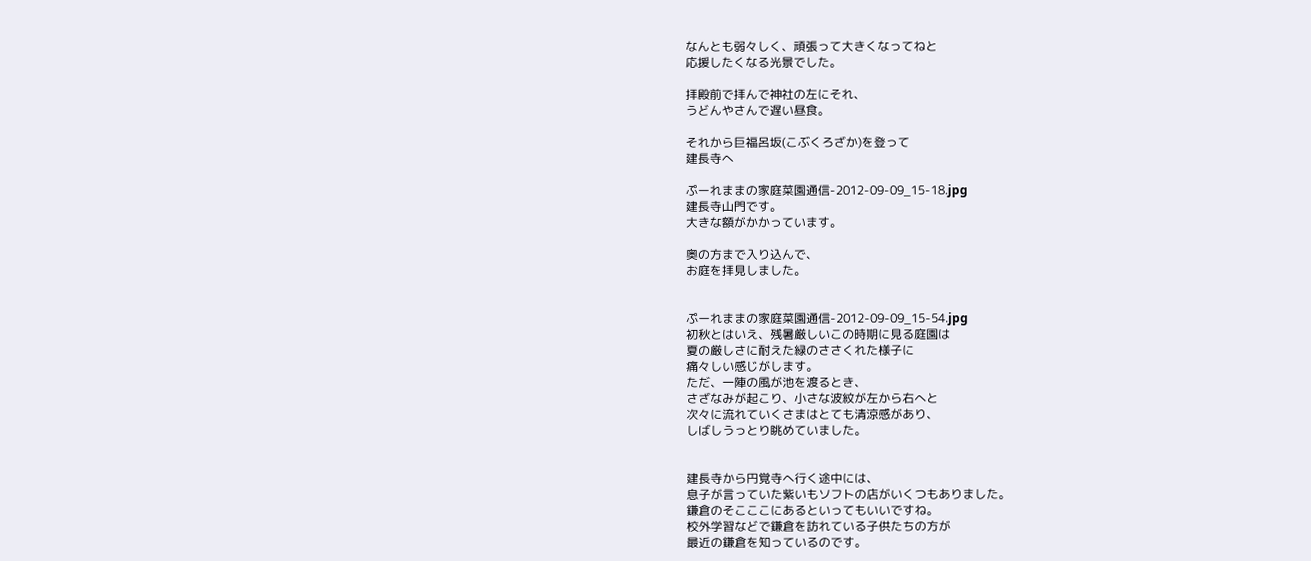なんとも弱々しく、頑張って大きくなってねと
応援したくなる光景でした。

拝殿前で拝んで神社の左にそれ、
うどんやさんで遅い昼食。

それから巨福呂坂(こぶくろざか)を登って
建長寺へ

ぷーれままの家庭菜園通信-2012-09-09_15-18.jpg
建長寺山門です。
大きな額がかかっています。

奥の方まで入り込んで、
お庭を拝見しました。


ぷーれままの家庭菜園通信-2012-09-09_15-54.jpg
初秋とはいえ、残暑厳しいこの時期に見る庭園は
夏の厳しさに耐えた緑のささくれた様子に
痛々しい感じがします。
ただ、一陣の風が池を渡るとき、
さざなみが起こり、小さな波紋が左から右へと
次々に流れていくさまはとても清涼感があり、
しばしうっとり眺めていました。


建長寺から円覚寺へ行く途中には、
息子が言っていた紫いもソフトの店がいくつもありました。
鎌倉のそこここにあるといってもいいですね。
校外学習などで鎌倉を訪れている子供たちの方が
最近の鎌倉を知っているのです。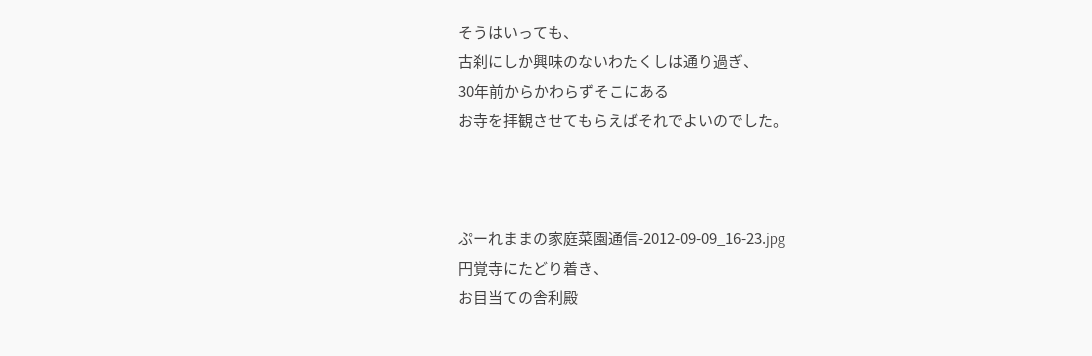そうはいっても、
古刹にしか興味のないわたくしは通り過ぎ、
30年前からかわらずそこにある
お寺を拝観させてもらえばそれでよいのでした。



ぷーれままの家庭菜園通信-2012-09-09_16-23.jpg
円覚寺にたどり着き、
お目当ての舎利殿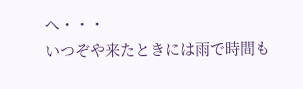へ・・・
いつぞや来たときには雨で時間も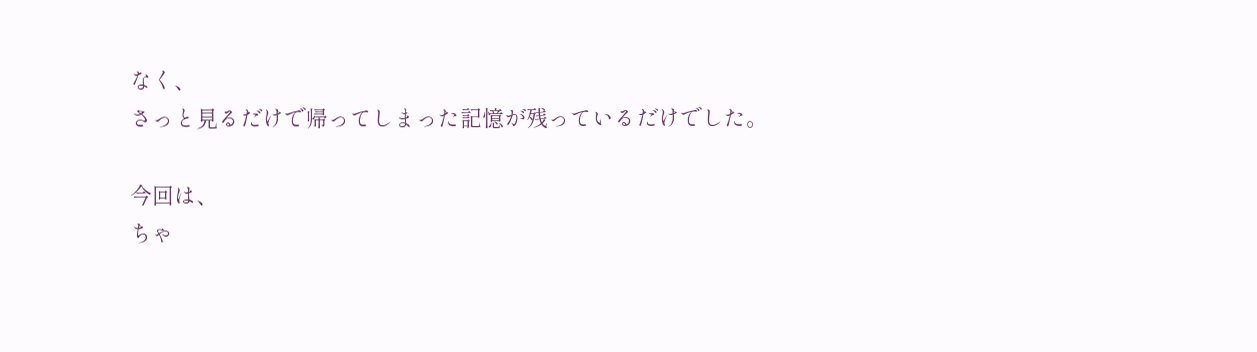なく、
さっと見るだけで帰ってしまった記憶が残っているだけでした。

今回は、
ちゃ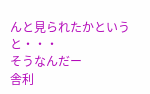んと見られたかというと・・・
そうなんだー
舎利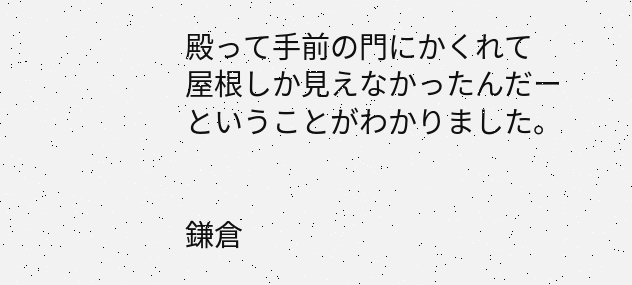殿って手前の門にかくれて
屋根しか見えなかったんだー
ということがわかりました。


鎌倉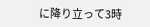に降り立って3時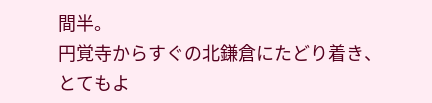間半。
円覚寺からすぐの北鎌倉にたどり着き、
とてもよ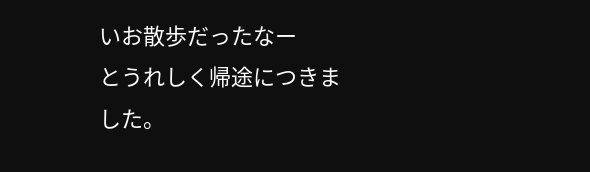いお散歩だったなー
とうれしく帰途につきました。